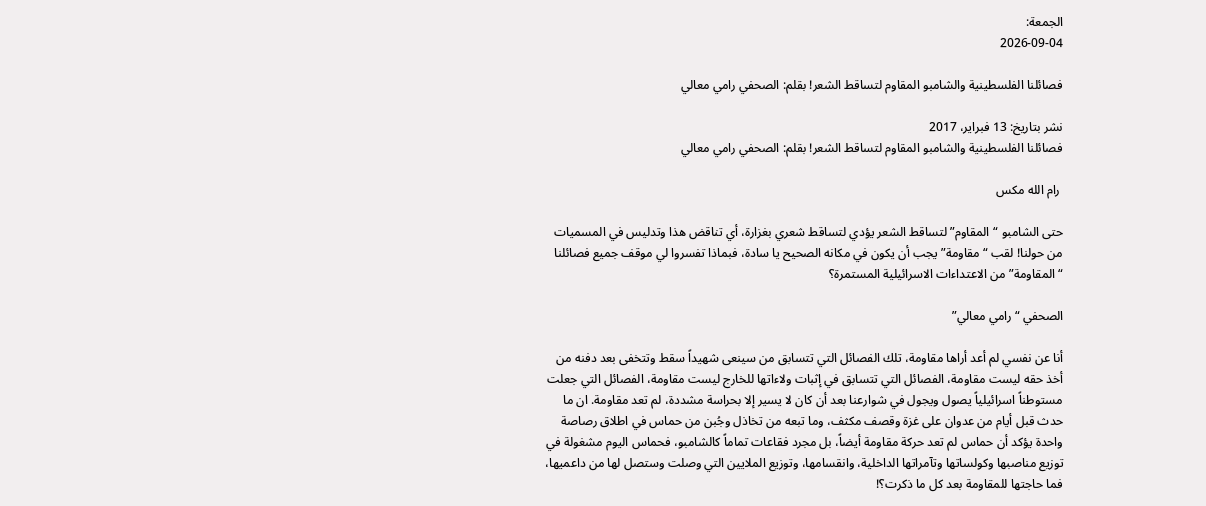الجمعة:
2026-09-04

فصائلنا الفلسطينية والشامبو المقاوم لتساقط الشعر! بقلم: الصحفي رامي معالي

نشر بتاريخ: 13 فبراير، 2017
فصائلنا الفلسطينية والشامبو المقاوم لتساقط الشعر! بقلم: الصحفي رامي معالي

 رام الله مكس

حتى الشامبو “المقاوم” لتساقط الشعر يؤدي لتساقط شعري بغزارة، أي تناقض هذا وتدليس في المسميات من حولنا! لقب “مقاومة” يجب أن يكون في مكانه الصحيح يا سادة، فبماذا تفسروا لي موقف جميع فصائلنا “المقاومة” من الاعتداءات الاسرائيلية المستمرة؟

الصحفي “رامي معالي”

أنا عن نفسي لم أعد أراها مقاومة، تلك الفصائل التي تتسابق من سينعى شهيداً سقط وتتخفى بعد دفنه من أخذ حقه ليست مقاومة، الفصائل التي تتسابق في إثبات ولاءاتها للخارج ليست مقاومة، الفصائل التي جعلت مستوطناً اسرائيلياً يصول ويجول في شوارعنا بعد أن كان لا يسير إلا بحراسة مشددة، لم تعد مقاومة. ان ما حدث قبل أيام من عدوان على غزة وقصف مكثف، وما تبعه من تخاذل وجُبن من حماس في اطلاق رصاصة واحدة يؤكد أن حماس لم تعد حركة مقاومة أيضاً، بل مجرد فقاعات تماماً كالشامبو، فحماس اليوم مشغولة في توزيع مناصبها وكولساتها وتآمراتها الداخلية، وانقسامها، وتوزيع الملايين التي وصلت وستصل لها من داعميها، فما حاجتها للمقاومة بعد كل ما ذكرت؟!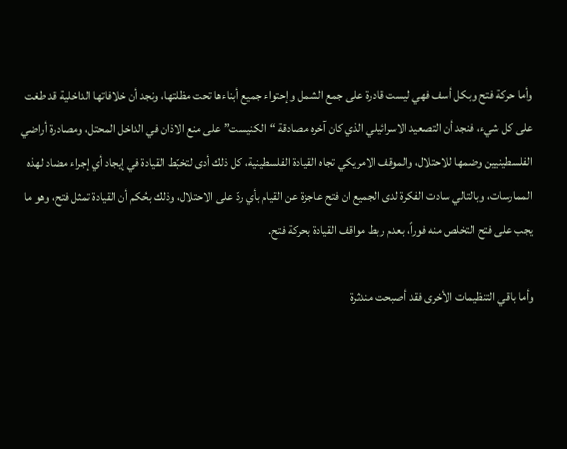وأما حركة فتح وبكل أسف فهي ليست قادرة على جمع الشمل وإحتواء جميع أبناءها تحت مظلتها، ونجد أن خلافاتها الداخلية قد طغت على كل شيء، فنجد أن التصعيد الاسرائيلي الذي كان آخره مصادقة “الكنيست” على منع الاذان في الداخل المحتل، ومصادرة أراضي الفلسطينيين وضمها للاحتلال، والموقف الامريكي تجاه القيادة الفلسطينية، كل ذلك أدى لتخبّط القيادة في إيجاد أي إجراء مضاد لهذه الممارسات، وبالتالي سادت الفكرة لدى الجميع ان فتح عاجزة عن القيام بأي ردّ على الاحتلال، وذلك بحُكم أن القيادة تمثل فتح، وهو ما يجب على فتح التخلص منه فوراً، بعدم ربط مواقف القيادة بحركة فتح.

وأما باقي التنظيمات الأخرى فقد أصبحت مندثرة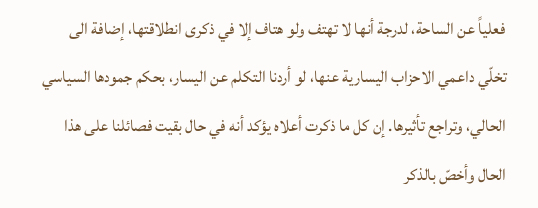فعلياً عن الساحة، لدرجة أنها لا تهتف ولو هتاف إلا في ذكرى انطلاقتها، إضافة الى تخلّي داعمي الاحزاب اليسارية عنها، لو أردنا التكلم عن اليسار، بحكم جمودها السياسي الحالي، وتراجع تأثيرها. إن كل ما ذكرت أعلاه يؤكد أنه في حال بقيت فصائلنا على هذا الحال وأخصّ بالذكر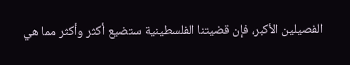الفصيلين الأكبر، فإن قضيتنا الفلسطينية ستضيع أكثر وأكثر مما هي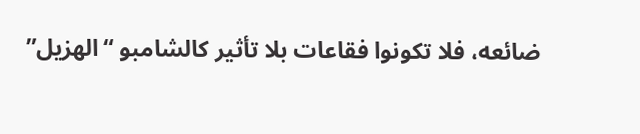ضائعه، فلا تكونوا فقاعات بلا تأثير كالشامبو “الهزيل”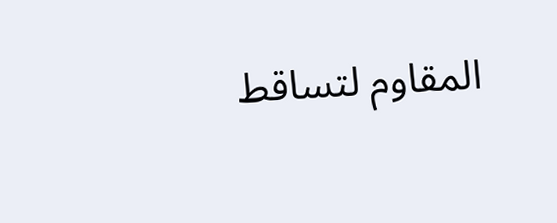المقاوم لتساقط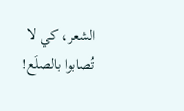الشعر، كي لا تُصابوا بالصلَع!